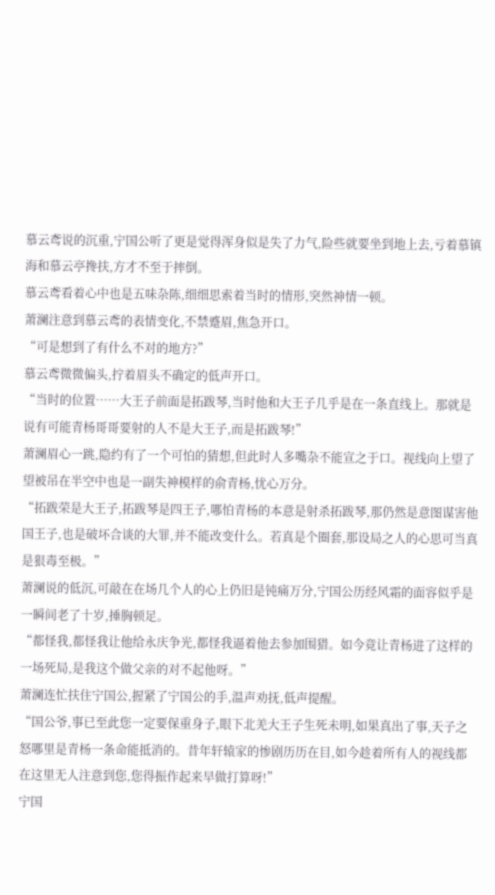慕云鸢说的沉重,宁国公听了更是觉得浑身似是失了力气,险些就要坐到地上去,亏着慕镇海和慕云亭搀扶,方才不至于摔倒。
慕云鸢看着心中也是五味杂陈,细细思索着当时的情形,突然神情一顿。
萧澜注意到慕云鸢的表情变化,不禁蹙眉,焦急开口。
“可是想到了有什么不对的地方?”
慕云鸢微微偏头,拧着眉头不确定的低声开口。
“当时的位置……大王子前面是拓跋琴,当时他和大王子几乎是在一条直线上。那就是说有可能青杨哥哥要射的人不是大王子,而是拓跋琴!”
萧澜眉心一跳,隐约有了一个可怕的猜想,但此时人多嘴杂不能宣之于口。视线向上望了望被吊在半空中也是一副失神模样的俞青杨,忧心万分。
“拓跋荣是大王子,拓跋琴是四王子,哪怕青杨的本意是射杀拓跋琴,那仍然是意图谋害他国王子,也是破坏合谈的大罪,并不能改变什么。若真是个圈套,那设局之人的心思可当真是狠毒至极。”
萧澜说的低沉,可敲在在场几个人的心上仍旧是钝痛万分,宁国公历经风霜的面容似乎是一瞬间老了十岁,捶胸顿足。
“都怪我,都怪我让他给永庆争光,都怪我逼着他去参加围猎。如今竟让青杨进了这样的一场死局,是我这个做父亲的对不起他呀。”
萧澜连忙扶住宁国公,握紧了宁国公的手,温声劝抚,低声提醒。
“国公爷,事已至此您一定要保重身子,眼下北羌大王子生死未明,如果真出了事,天子之怒哪里是青杨一条命能抵消的。昔年轩辕家的惨剧历历在目,如今趁着所有人的视线都在这里无人注意到您,您得振作起来早做打算呀!”
宁国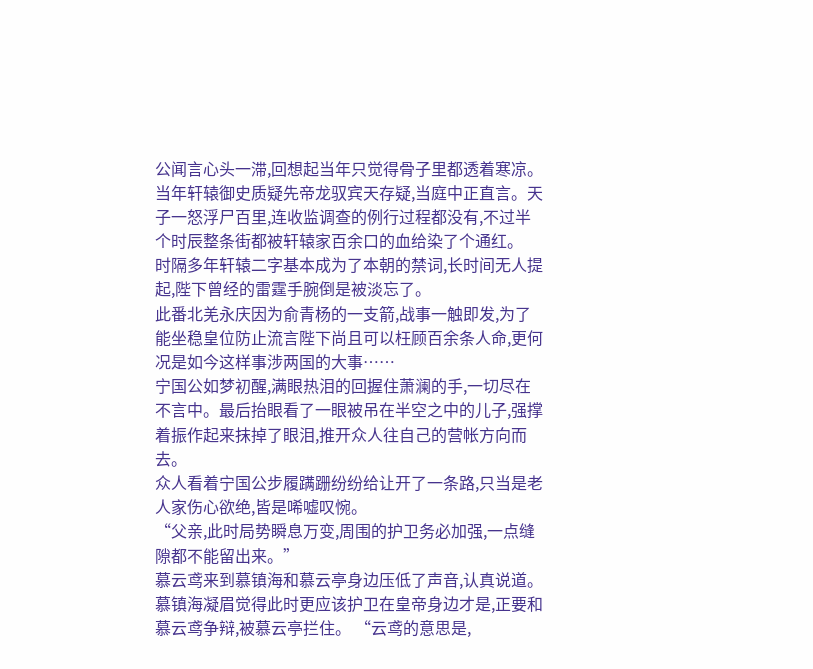公闻言心头一滞,回想起当年只觉得骨子里都透着寒凉。
当年轩辕御史质疑先帝龙驭宾天存疑,当庭中正直言。天子一怒浮尸百里,连收监调查的例行过程都没有,不过半个时辰整条街都被轩辕家百余口的血给染了个通红。
时隔多年轩辕二字基本成为了本朝的禁词,长时间无人提起,陛下曾经的雷霆手腕倒是被淡忘了。
此番北羌永庆因为俞青杨的一支箭,战事一触即发,为了能坐稳皇位防止流言陛下尚且可以枉顾百余条人命,更何况是如今这样事涉两国的大事……
宁国公如梦初醒,满眼热泪的回握住萧澜的手,一切尽在不言中。最后抬眼看了一眼被吊在半空之中的儿子,强撑着振作起来抹掉了眼泪,推开众人往自己的营帐方向而去。
众人看着宁国公步履蹒跚纷纷给让开了一条路,只当是老人家伤心欲绝,皆是唏嘘叹惋。
“父亲,此时局势瞬息万变,周围的护卫务必加强,一点缝隙都不能留出来。”
慕云鸢来到慕镇海和慕云亭身边压低了声音,认真说道。
慕镇海凝眉觉得此时更应该护卫在皇帝身边才是,正要和慕云鸢争辩,被慕云亭拦住。 “云鸢的意思是,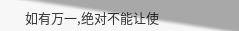如有万一,绝对不能让使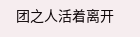团之人活着离开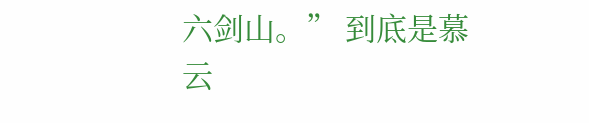六剑山。” 到底是慕云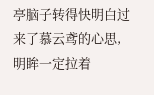亭脑子转得快明白过来了慕云鸢的心思,明眸一定拉着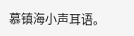慕镇海小声耳语。